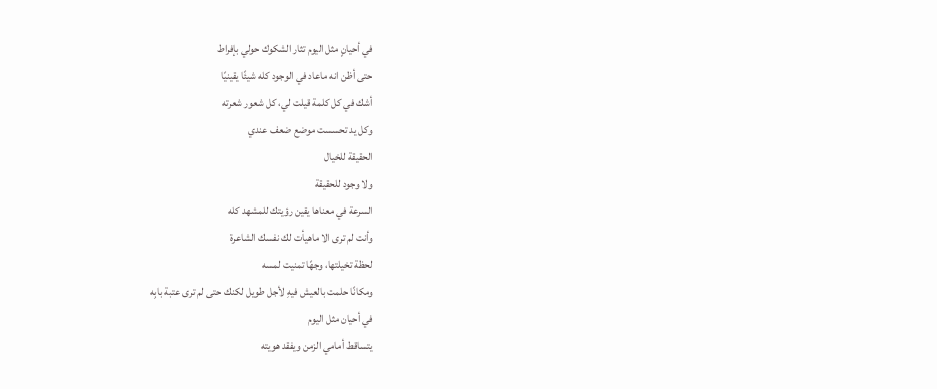في أحيانٍ مثل اليوم تثار الشكوك حولي بإفراط
حتى أظن انه ماعاد في الوجود كله شيئًا يقينيًا
أشك في كل كلمة قيلت لي، كل شعور شعرته
وكل يد تحسست موضع ضعف عندي
الحقيقة للخيال
ولا وجود للحقيقة
السرعة في معناها يقين رؤيتك للمشهد كله
وأنت لم ترى الا ماهيأت لك نفسك الشاعرة
لحظة تخيلتها، وجهًا تمنيت لمسه
ومكانًا حلمت بالعيش فيهِ لأجل طويل لكنك حتى لم ترى عتبة بابِه
في أحيان مثل اليوم
يتساقط أمامي الزمن ويفقد هويته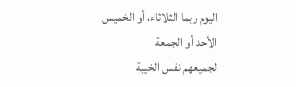اليوم ربما الثلاثاء، أو الخميس
الأحد أو الجمعة
لجميعهم نفس الخيبة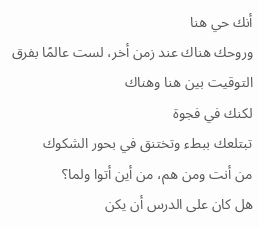أنك حي هنا
وروحك هناك عند زمن أخر، لست عالمًا بفرق التوقيت بين هنا وهناك
لكنك في فجوة
تبتلعك ببطء وتختنق في بحور الشكوك
من أنت ومن هم، من أين أتوا ولما؟
هل كان على الدرس أن يكن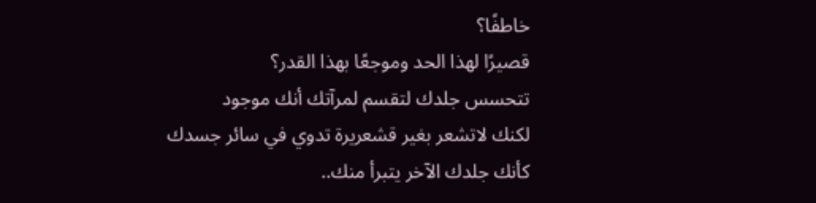خاطفًا؟
قصيرًا لهذا الحد وموجعًا بهذا القدر؟
تتحسس جلدك لتقسم لمرآتك أنك موجود
لكنك لاتشعر بغير قشعريرة تدوي في سائر جسدك
كأنك جلدك الآخر يتبرأ منك..